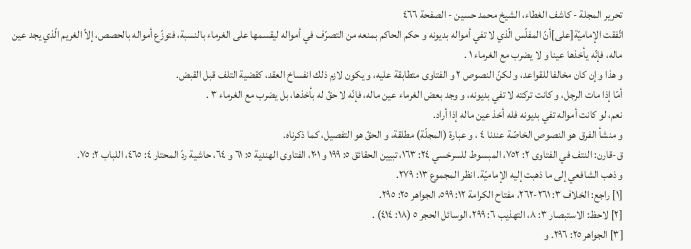تحرير المجلة - كاشف الغطاء، الشيخ محمد حسين - الصفحة ٤٦٦
اتّفقت الإماميّة[على]أنّ المفلّس الّذي لا تفي أمواله بديونه و حكم الحاكم بمنعه من التصرّف في أمواله ليقسمها على الغرماء بالنسبة، فتوزّع أمواله بالحصص، إلاّ الغريم الّذي يجد عين ماله، فإنّه يأخذها عينا و لا يضرب مع الغرماء ١ .
و هذا و إن كان مخالفا للقواعد، و لكنّ النصوص ٢ و الفتاوى متطابقة عليه، و يكون لازم ذلك انفساخ العقد، كقضية التلف قبل القبض.
أمّا إذا مات الرجل، و كانت تركته لا تفي بديونه، و وجد بعض الغرماء عين ماله، فإنّه لا حقّ له بأخذها، بل يضرب مع الغرماء ٣ .
نعم، لو كانت أمواله تفي بديونه فله أخذ عين ماله إذا أراد.
و منشأ الفرق هو النصوص الخاصّة عندنا ٤ ، و عبارة (المجلّة) مطلقة، و الحقّ هو التفصيل، كما ذكرناه.
ق-قارن: النتف في الفتاوى ٢: ٧٥٢، المبسوط للسرخسي ٢٤: ١٦٣، تبيين الحقائق ٥: ١٩٩ و ٢٠١، الفتاوى الهندية ٥: ٦١ و ٦٤، حاشية ردّ المحتار ٤: ٤٦٥، اللباب ٢: ٧٥.
و ذهب الشافعي إلى ما ذهبت إليه الإماميّة. انظر المجموع ١٣: ٢٧٩.
[١] راجع: الخلاف ٣: ٢٦١-٢٦٢، مفتاح الكرامة ١٢: ٥٩٩، الجواهر ٢٥: ٢٩٥.
[٢] لاحظ: الاستبصار ٣: ٨، التهذيب ٦: ٢٩٩، الوسائل الحجر ٥ (١٨: ٤١٤) .
[٣] الجواهر ٢٥: ٢٩٦. و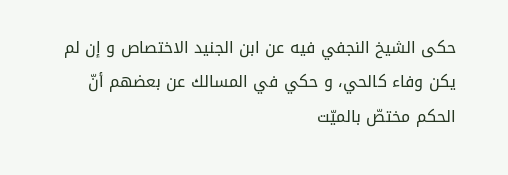حكى الشيخ النجفي فيه عن ابن الجنيد الاختصاص و إن لم يكن وفاء كالحي، و حكي في المسالك عن بعضهم أنّ الحكم مختصّ بالميّت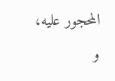المحجور عليه، و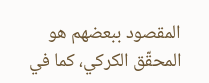المقصود ببعضهم هو المحقّق الكركي، كما في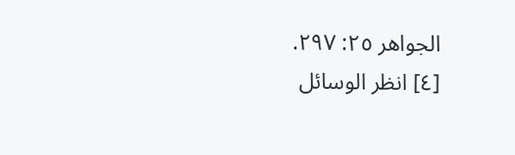الجواهر ٢٥: ٢٩٧.
[٤] انظر الوسائل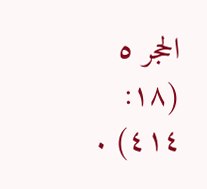الحجر ٥ (١٨: ٤١٤) .